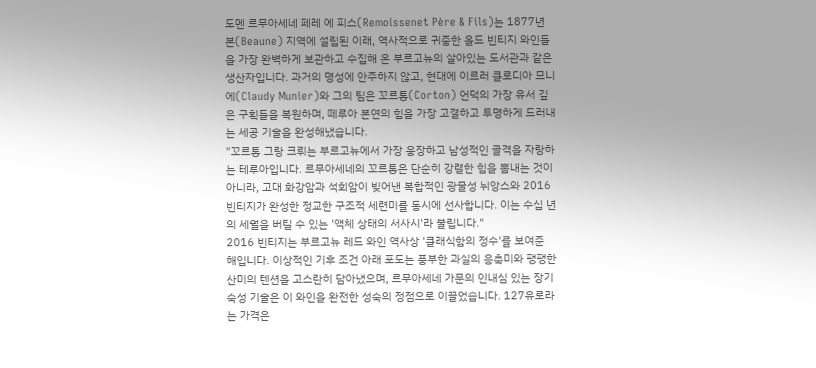도멘 르무아세네 페레 에 피스(Remoissenet Père & Fils)는 1877년 본(Beaune) 지역에 설립된 이래, 역사적으로 귀중한 올드 빈티지 와인들을 가장 완벽하게 보관하고 수집해 온 부르고뉴의 살아있는 도서관과 같은 생산자입니다. 과거의 명성에 안주하지 않고, 현대에 이르러 클로디아 므니에(Claudy Munier)와 그의 팀은 꼬르통(Corton) 언덕의 가장 유서 깊은 구획들을 복원하며, 떼루아 본연의 힘을 가장 고결하고 투명하게 드러내는 세공 기술을 완성해냈습니다.
"꼬르통 그랑 크뤼는 부르고뉴에서 가장 웅장하고 남성적인 골격을 자랑하는 테루아입니다. 르무아세네의 꼬르통은 단순히 강렬한 힘을 뽐내는 것이 아니라, 고대 화강암과 석회암이 빚어낸 복합적인 광물성 뉘앙스와 2016 빈티지가 완성한 정교한 구조적 세련미를 동시에 선사합니다. 이는 수십 년의 세월을 버틸 수 있는 '액체 상태의 서사시'라 불립니다."
2016 빈티지는 부르고뉴 레드 와인 역사상 '클래식함의 정수'를 보여준 해입니다. 이상적인 기후 조건 아래 포도는 풍부한 과실의 응축미와 팽팽한 산미의 텐션을 고스란히 담아냈으며, 르무아세네 가문의 인내심 있는 장기 숙성 기술은 이 와인을 완전한 성숙의 정점으로 이끌었습니다. 127유로라는 가격은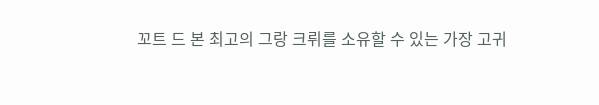꼬트 드 본 최고의 그랑 크뤼를 소유할 수 있는 가장 고귀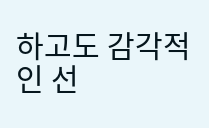하고도 감각적인 선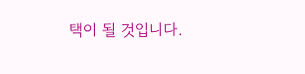택이 될 것입니다.